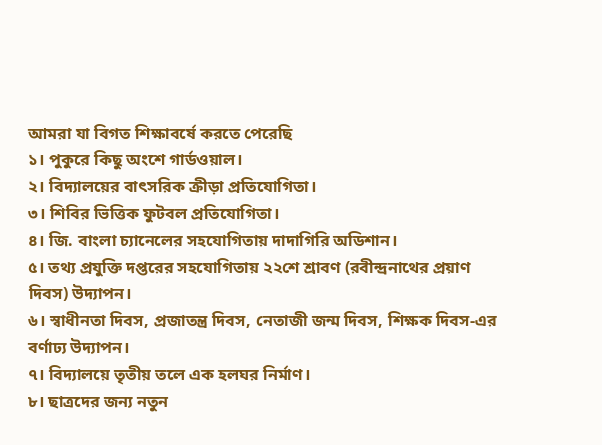আমরা যা বিগত শিক্ষাবর্ষে করতে পেরেছি
১। পুকুরে কিছু অংশে গার্ডওয়াল।
২। বিদ্যালয়ের বাৎসরিক ক্রীড়া প্রতিযোগিতা।
৩। শিবির ভিত্তিক ফুটবল প্রতিযোগিতা।
৪। জি. বাংলা চ্যানেলের সহযোগিতায় দাদাগিরি অডিশান।
৫। তথ্য প্রযুক্তি দপ্তরের সহযোগিতায় ২২শে শ্রাবণ (রবীন্দ্রনাথের প্রয়াণ দিবস) উদ্যাপন।
৬। স্বাধীনতা দিবস, প্রজাতন্ত্র দিবস, নেতাজী জন্ম দিবস, শিক্ষক দিবস-এর বর্ণাঢ্য উদ্যাপন।
৭। বিদ্যালয়ে তৃতীয় তলে এক হলঘর নির্মাণ।
৮। ছাত্রদের জন্য নতুন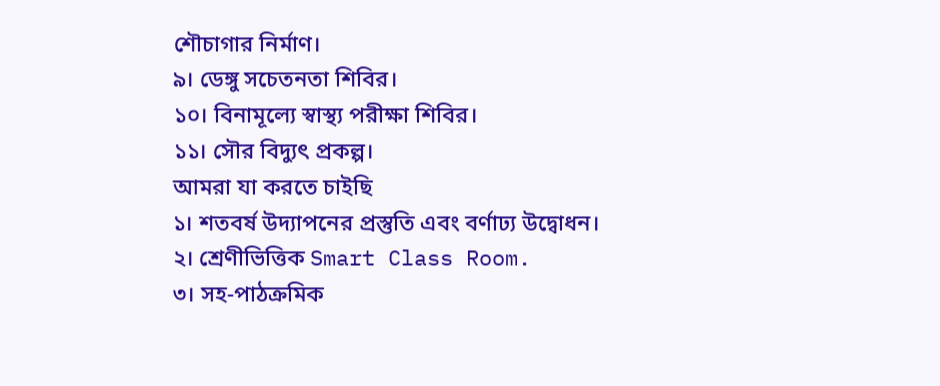শৌচাগার নির্মাণ।
৯। ডেঙ্গু সচেতনতা শিবির।
১০। বিনামূল্যে স্বাস্থ্য পরীক্ষা শিবির।
১১। সৌর বিদ্যুৎ প্রকল্প।
আমরা যা করতে চাইছি
১। শতবর্ষ উদ্যাপনের প্রস্তুতি এবং বর্ণাঢ্য উদ্বোধন।
২। শ্রেণীভিত্তিক Smart Class Room.
৩। সহ-পাঠক্রমিক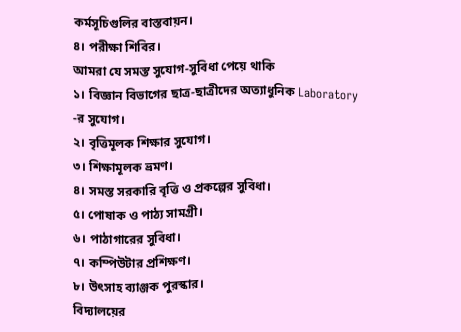কর্মসূচিগুলির বাস্তবায়ন।
৪। পরীক্ষা শিবির।
আমরা যে সমস্ত সুযোগ-সুবিধা পেয়ে থাকি
১। বিজ্ঞান বিভাগের ছাত্র-ছাত্রীদের অত্যাধুনিক Laboratory -র সুযোগ।
২। বৃত্তিমূলক শিক্ষার সুযোগ।
৩। শিক্ষামূলক ভ্রমণ।
৪। সমস্ত সরকারি বৃত্তি ও প্রকল্পের সুবিধা।
৫। পোষাক ও পাঠ্য সামগ্রী।
৬। পাঠাগারের সুবিধা।
৭। কম্পিউটার প্রশিক্ষণ।
৮। উৎসাহ ব্যাঞ্জক পুরস্কার।
বিদ্যালয়ের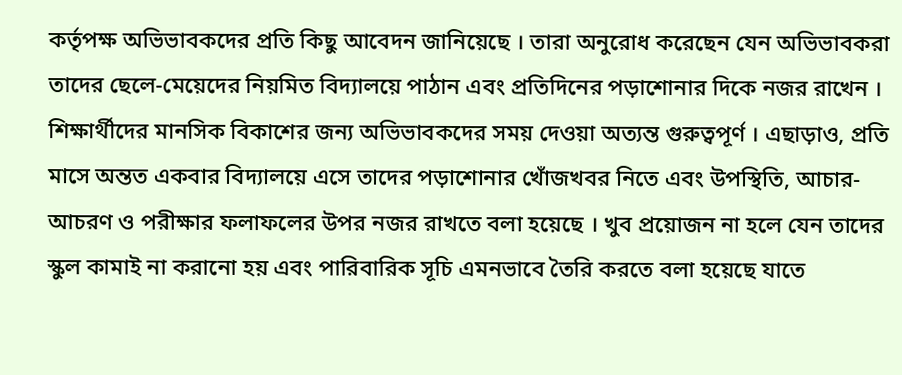কর্তৃপক্ষ অভিভাবকদের প্রতি কিছু আবেদন জানিয়েছে । তারা অনুরোধ করেছেন যেন অভিভাবকরা তাদের ছেলে-মেয়েদের নিয়মিত বিদ্যালয়ে পাঠান এবং প্রতিদিনের পড়াশোনার দিকে নজর রাখেন । শিক্ষার্থীদের মানসিক বিকাশের জন্য অভিভাবকদের সময় দেওয়া অত্যন্ত গুরুত্বপূর্ণ । এছাড়াও, প্রতি মাসে অন্তত একবার বিদ্যালয়ে এসে তাদের পড়াশোনার খোঁজখবর নিতে এবং উপস্থিতি, আচার-আচরণ ও পরীক্ষার ফলাফলের উপর নজর রাখতে বলা হয়েছে । খুব প্রয়োজন না হলে যেন তাদের স্কুল কামাই না করানো হয় এবং পারিবারিক সূচি এমনভাবে তৈরি করতে বলা হয়েছে যাতে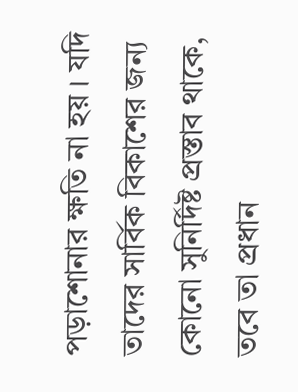পড়াশোনার ক্ষতি না হয় । যদি তাদের সার্বিক বিকাশের জন্য কোনো সুনির্দিষ্ট প্রস্তাব থাকে, তবে তা প্রধান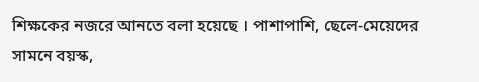শিক্ষকের নজরে আনতে বলা হয়েছে । পাশাপাশি, ছেলে-মেয়েদের সামনে বয়স্ক,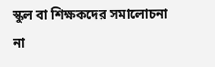স্কুল বা শিক্ষকদের সমালোচনা না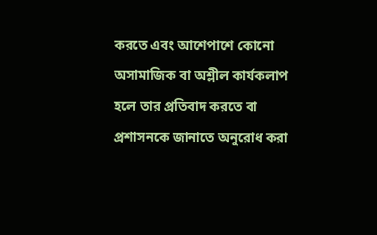করতে এবং আশেপাশে কোনো অসামাজিক বা অশ্লীল কার্যকলাপ হলে তার প্রতিবাদ করতে বা প্রশাসনকে জানাতে অনুরোধ করা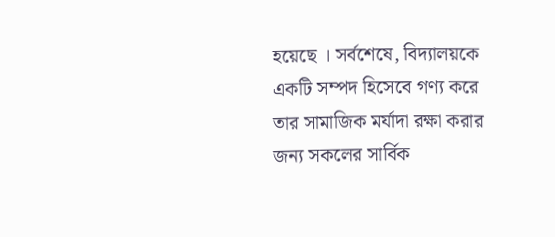হয়েছে । সর্বশেষে, বিদ্যালয়কে একটি সম্পদ হিসেবে গণ্য করে তার সামাজিক মর্যাদা রক্ষা করার জন্য সকলের সার্বিক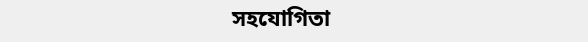সহযোগিতা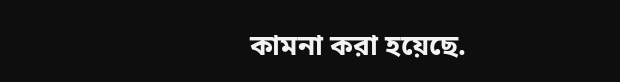কামনা করা হয়েছে.